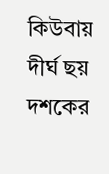কিউবায় দীর্ঘ ছয় দশকের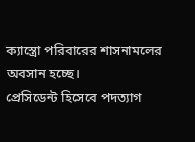ক্যাস্ত্রো পরিবারের শাসনামলের অবসান হচ্ছে।
প্রেসিডেন্ট হিসেবে পদত্যাগ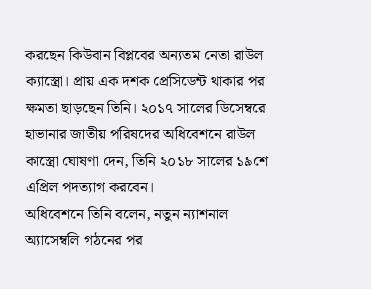করছেন কিউবান বিপ্লবের অন্যতম নেতা রাউল ক্যাস্ত্রো। প্রায় এক দশক প্রেসিডেন্ট থাকার পর ক্ষমতা ছাড়ছেন তিনি। ২০১৭ সালের ডিসেম্বরে হাভানার জাতীয় পরিষদের অধিবেশনে রাউল কাস্ত্রো ঘোষণা দেন, তিনি ২০১৮ সালের ১৯শে এপ্রিল পদত্যাগ করবেন।
অধিবেশনে তিনি বলেন, নতুন ন্যাশনাল অ্যাসেম্বলি গঠনের পর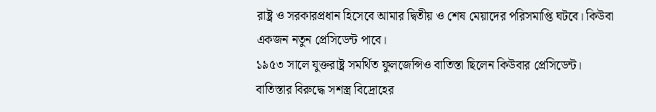রাষ্ট্র ও সরকারপ্রধান হিসেবে আমার দ্বিতীয় ও শেষ মেয়াদের পরিসমাপ্তি ঘটবে। কিউবা একজন নতুন প্রেসিডেন্ট পাবে।
১৯৫৩ সালে যুক্তরাষ্ট্র সমর্থিত ফুলজেন্সিও বাতিস্তা ছিলেন কিউবার প্রেসিডেন্ট। বাতিস্তার বিরুদ্ধে সশস্ত্র বিদ্রোহের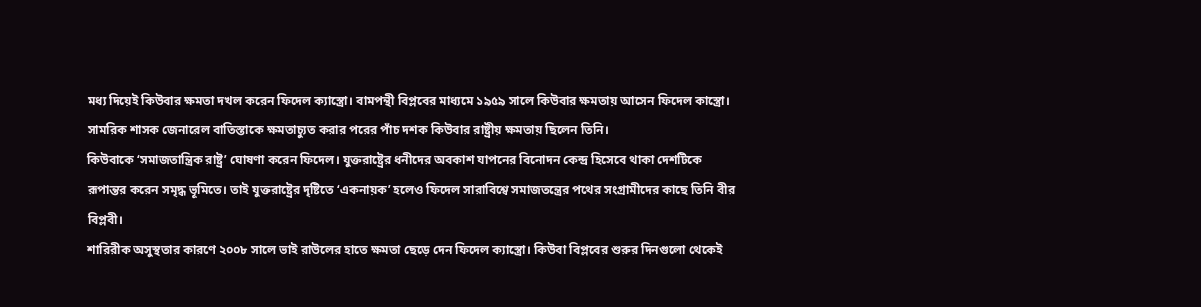মধ্য দিয়েই কিউবার ক্ষমতা দখল করেন ফিদেল ক্যাস্ত্রো। বামপন্থী বিপ্লবের মাধ্যমে ১৯৫৯ সালে কিউবার ক্ষমতায় আসেন ফিদেল কাস্ত্রো। সামরিক শাসক জেনারেল বাতিস্তাকে ক্ষমতাচ্যুত করার পরের পাঁচ দশক কিউবার রাষ্ট্রীয় ক্ষমতায় ছিলেন তিনি।
কিউবাকে ‘সমাজতান্ত্রিক রাষ্ট্র’ ঘোষণা করেন ফিদেল। যুক্তরাষ্ট্রের ধনীদের অবকাশ যাপনের বিনোদন কেন্দ্র হিসেবে থাকা দেশটিকে রূপান্তর করেন সমৃদ্ধ ভূমিতে। তাই যুক্তরাষ্ট্রের দৃষ্টিতে ‘একনায়ক’ হলেও ফিদেল সারাবিশ্বে সমাজতন্ত্রের পথের সংগ্রামীদের কাছে তিনি বীর বিপ্লবী।
শারিরীক অসুস্থতার কারণে ২০০৮ সালে ভাই রাউলের হাতে ক্ষমতা ছেড়ে দেন ফিদেল ক্যাস্ত্রো। কিউবা বিপ্লবের শুরুর দিনগুলো থেকেই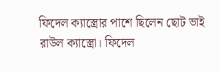ফিদেল ক্যাস্ত্রোর পাশে ছিলেন ছোট ভাই রাউল ক্যাস্ত্রো। ফিদেল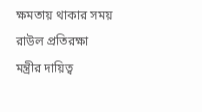ক্ষমতায় থাকার সময় রাউল প্রতিরক্ষা মন্ত্রীর দায়িত্ব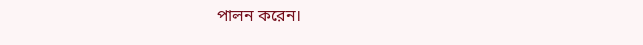পালন করেন।